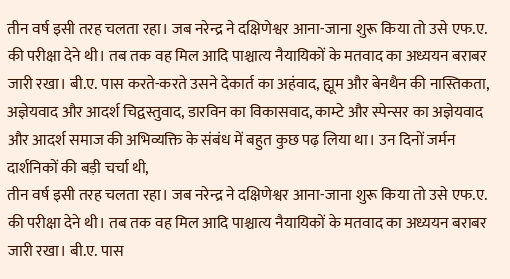तीन वर्ष इसी तरह चलता रहा। जब नरेन्द्र ने दक्षिणेश्वर आना-जाना शुरू किया तो उसे एफ.ए. की परीक्षा देने थी। तब तक वह मिल आदि पाश्चात्य नैयायिकों के मतवाद का अध्ययन बराबर जारी रखा। बी.ए. पास करते-करते उसने देकार्त का अहंवाद, ह्मूम और बेनथैन की नास्तिकता, अज्ञेयवाद और आदर्श चिद्वस्तुवाद, डारविन का विकासवाद, काम्टे और स्पेन्सर का अज्ञेयवाद और आदर्श समाज की अभिव्यक्ति के संबंध में बहुत कुछ पढ़ लिया था। उन दिनों जर्मन दार्शनिकों की बड़ी चर्चा थी,
तीन वर्ष इसी तरह चलता रहा। जब नरेन्द्र ने दक्षिणेश्वर आना-जाना शुरू किया तो उसे एफ.ए. की परीक्षा देने थी। तब तक वह मिल आदि पाश्चात्य नैयायिकों के मतवाद का अध्ययन बराबर जारी रखा। बी.ए. पास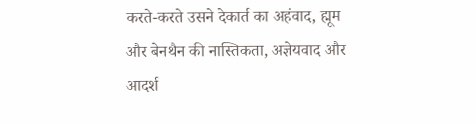करते-करते उसने देकार्त का अहंवाद, ह्मूम और बेनथैन की नास्तिकता, अज्ञेयवाद और आदर्श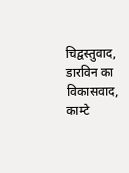चिद्वस्तुवाद, डारविन का विकासवाद, काम्टे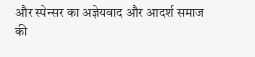और स्पेन्सर का अज्ञेयवाद और आदर्श समाज की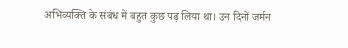अभिव्यक्ति के संबंध में बहुत कुछ पढ़ लिया था। उन दिनों जर्मन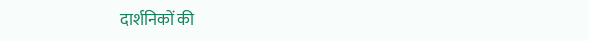दार्शनिकों की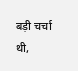बड़ी चर्चा थी,